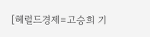[헤럴드경제=고승희 기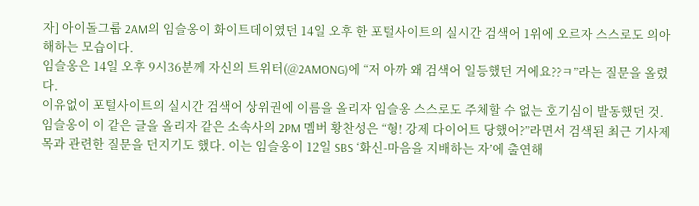자] 아이돌그룹 2AM의 임슬옹이 화이트데이였던 14일 오후 한 포털사이트의 실시간 검색어 1위에 오르자 스스로도 의아해하는 모습이다.
임슬옹은 14일 오후 9시36분께 자신의 트위터(@2AMONG)에 “저 아까 왜 검색어 일등했던 거에요??ㅋ”라는 질문을 올렸다.
이유없이 포털사이트의 실시간 검색어 상위권에 이름을 올리자 임슬옹 스스로도 주체할 수 없는 호기심이 발동했던 것.
임슬옹이 이 같은 글을 올리자 같은 소속사의 2PM 멤버 황찬성은 “형! 강제 다이어트 당했어?”라면서 검색된 최근 기사제목과 관련한 질문을 던지기도 했다. 이는 임슬옹이 12일 SBS ‘화신-마음을 지배하는 자’에 출연해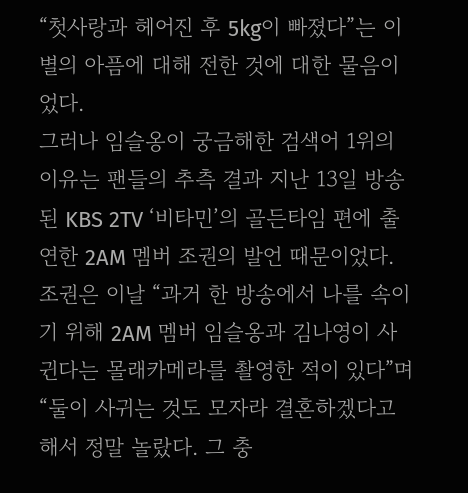“첫사랑과 헤어진 후 5kg이 빠졌다”는 이별의 아픔에 대해 전한 것에 대한 물음이었다.
그러나 임슬옹이 궁금해한 검색어 1위의 이유는 팬들의 추측 결과 지난 13일 방송된 KBS 2TV ‘비타민’의 골든타임 편에 출연한 2AM 멤버 조권의 발언 때문이었다. 조권은 이날 “과거 한 방송에서 나를 속이기 위해 2AM 멤버 임슬옹과 김나영이 사귄다는 몰래카메라를 촬영한 적이 있다”며 “둘이 사귀는 것도 모자라 결혼하겠다고 해서 정말 놀랐다. 그 충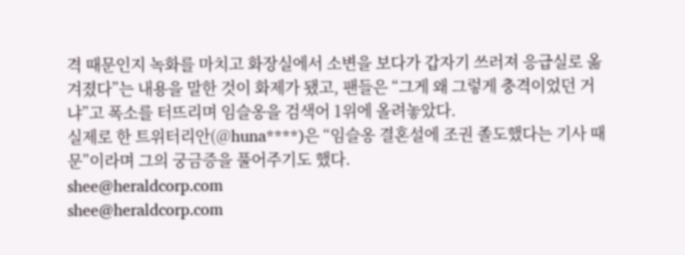격 때문인지 녹화를 마치고 화장실에서 소변을 보다가 갑자기 쓰러져 응급실로 옮겨졌다”는 내용을 말한 것이 화제가 됐고, 팬들은 “그게 왜 그렇게 충격이었던 거냐”고 폭소를 터뜨리며 임슬옹을 검색어 1위에 올려놓았다.
실제로 한 트위터리안(@huna****)은 “임슬옹 결혼설에 조권 졸도했다는 기사 때문”이라며 그의 궁금증을 풀어주기도 했다.
shee@heraldcorp.com
shee@heraldcorp.com